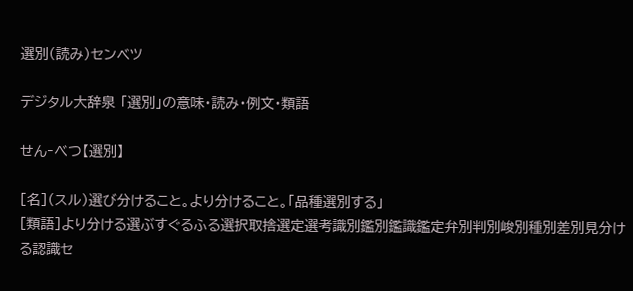選別(読み)センベツ

デジタル大辞泉 「選別」の意味・読み・例文・類語

せん‐べつ【選別】

[名](スル)選び分けること。より分けること。「品種選別する」
[類語]より分ける選ぶすぐるふる選択取捨選定選考識別鑑別鑑識鑑定弁別判別峻別種別差別見分ける認識セ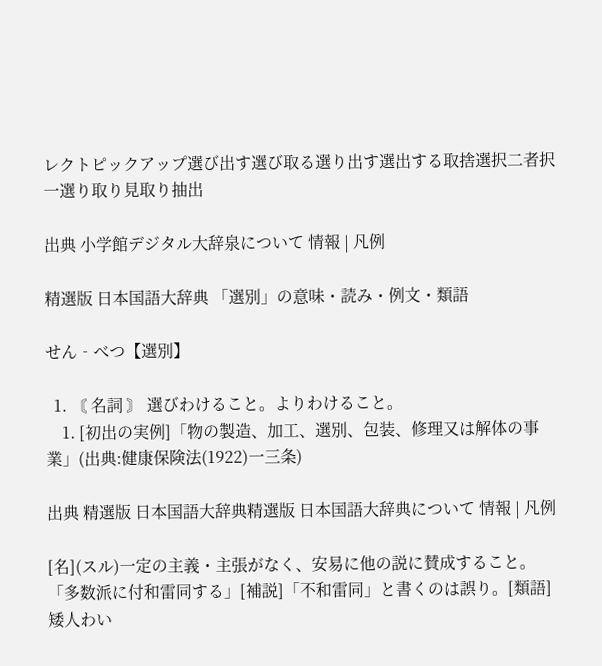レクトピックアップ選び出す選び取る選り出す選出する取捨選択二者択一選り取り見取り抽出

出典 小学館デジタル大辞泉について 情報 | 凡例

精選版 日本国語大辞典 「選別」の意味・読み・例文・類語

せん‐べつ【選別】

  1. 〘 名詞 〙 選びわけること。よりわけること。
    1. [初出の実例]「物の製造、加工、選別、包装、修理又は解体の事業」(出典:健康保険法(1922)一三条)

出典 精選版 日本国語大辞典精選版 日本国語大辞典について 情報 | 凡例

[名](スル)一定の主義・主張がなく、安易に他の説に賛成すること。「多数派に付和雷同する」[補説]「不和雷同」と書くのは誤り。[類語]矮人わい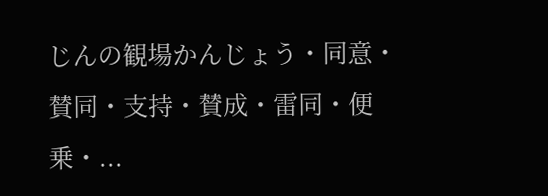じんの観場かんじょう・同意・賛同・支持・賛成・雷同・便乗・...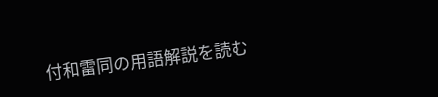付和雷同の用語解説を読む